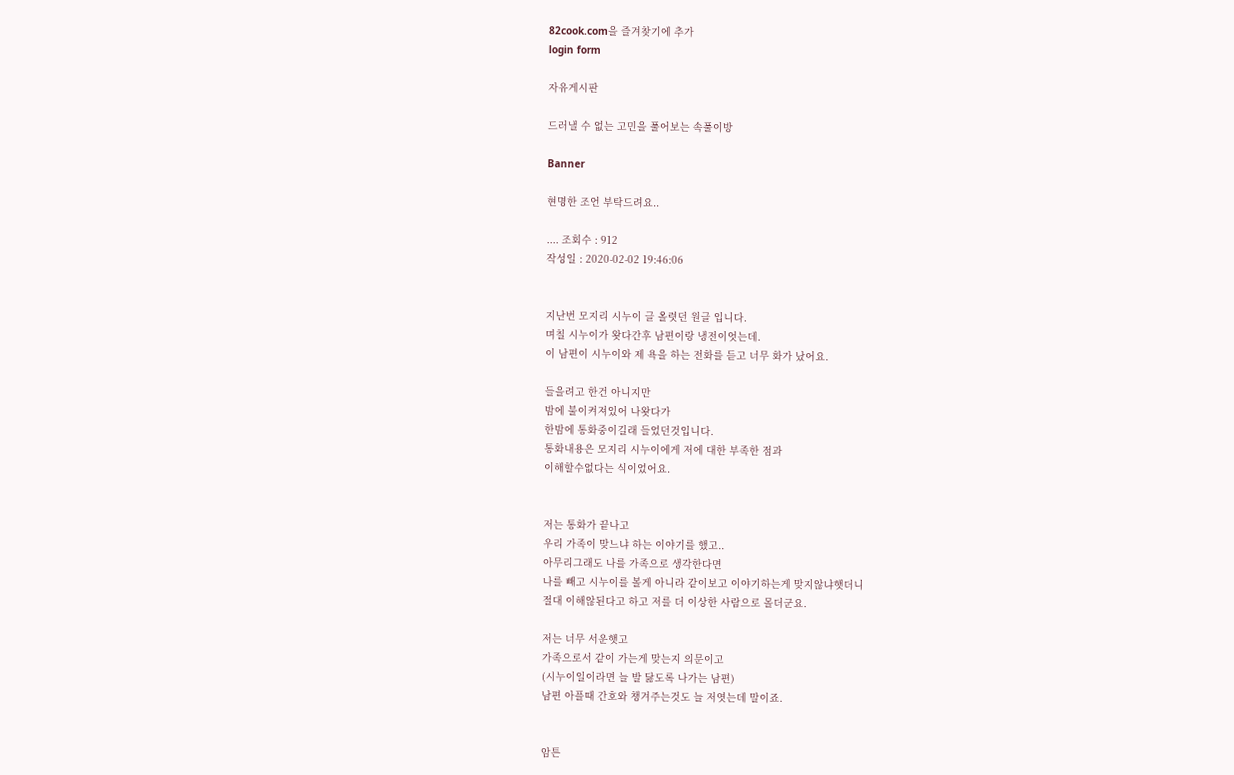82cook.com을 즐겨찾기에 추가
login form

자유게시판

드러낼 수 없는 고민을 풀어보는 속풀이방

Banner

현명한 조언 부탁드려요..

.... 조회수 : 912
작성일 : 2020-02-02 19:46:06


지난번 모지리 시누이 글 올렷던 원글 입니다.
며칠 시누이가 왓다간후 남편이랑 냉전이엇는데.
이 남편이 시누이와 제 욕을 하는 전화를 듣고 너무 화가 났어요.

들을려고 한건 아니지만
밤에 불이켜져있어 나왓다가
한밤에 통화중이길래 들었던것입니다.
통화내용은 모지리 시누이에게 저에 대한 부족한 점과
이해할수없다는 식이었어요.


저는 통화가 끝나고
우리 가족이 맞느냐 하는 이야기를 했고..
아무리그래도 나를 가족으로 생각한다면
나를 빼고 시누이를 볼게 아니라 같이보고 이야기하는게 맞지않냐햇더니
절대 이해않된다고 하고 저를 더 이상한 사람으로 몰더군요.

저는 너무 서운햇고
가족으로서 같이 가는게 맞는지 의문이고
(시누이일이라면 늘 발 닳도록 나가는 남편)
남편 아플때 간호와 챙겨주는것도 늘 저엿는데 말이죠.


암튼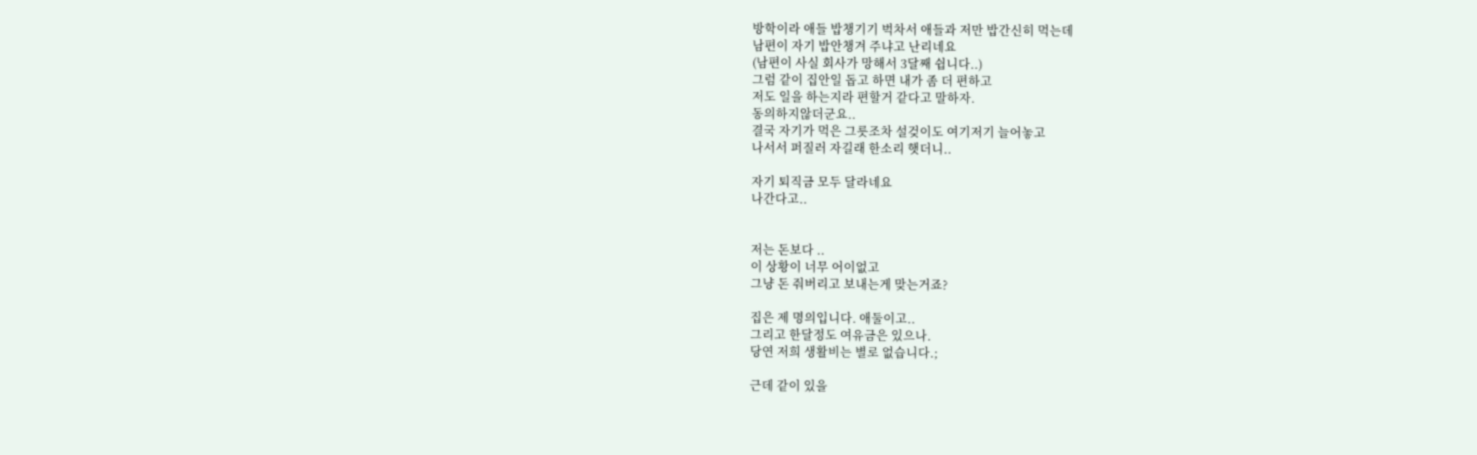방학이라 애들 밥챙기기 벅차서 애들과 저만 밥간신히 먹는데
남편이 자기 밥안챙겨 주냐고 난리네요
(남편이 사실 회사가 망해서 3달째 쉽니다..)
그럼 같이 집안일 돕고 하면 내가 좀 더 편하고
저도 일을 하는지라 편할거 같다고 말하자.
동의하지않더군요..
결국 자기가 먹은 그릇조차 설겆이도 여기저기 늘어놓고
나서서 퍼질러 자길래 한소리 햇더니..

자기 퇴직금 모두 달라네요
나간다고..


저는 돈보다 ..
이 상황이 너무 어이없고
그냥 돈 줘버리고 보내는게 맞는거죠?

집은 제 명의입니다. 애둘이고..
그리고 한달정도 여유금은 있으나.
당연 저희 생활비는 별로 없습니다.;

근데 같이 있을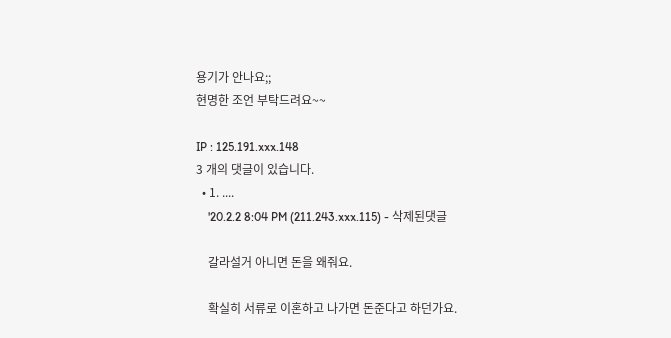용기가 안나요;;
현명한 조언 부탁드려요~~

IP : 125.191.xxx.148
3 개의 댓글이 있습니다.
  • 1. ....
    '20.2.2 8:04 PM (211.243.xxx.115) - 삭제된댓글

    갈라설거 아니면 돈을 왜줘요.

    확실히 서류로 이혼하고 나가면 돈준다고 하던가요.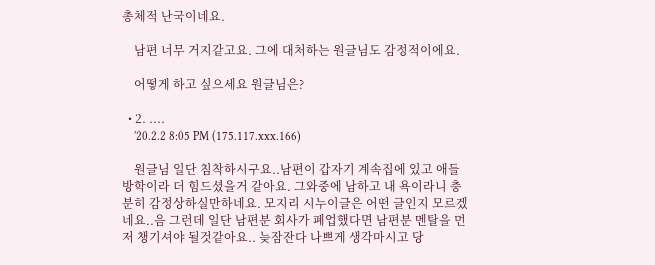총체적 난국이네요.

    남편 너무 거지같고요. 그에 대처하는 원글님도 감정적이에요.

    어떻게 하고 싶으세요 원글님은?

  • 2. ....
    '20.2.2 8:05 PM (175.117.xxx.166)

    원글님 일단 침착하시구요..남편이 갑자기 계속집에 있고 애들방학이라 더 힘드셨을거 같아요. 그와중에 남하고 내 욕이라니 충분히 감정상하실만하네요. 모지리 시누이글은 어떤 글인지 모르겠네요..음 그런데 일단 남편분 회사가 폐업했다면 남편분 멘탈을 먼저 챙기셔야 될것같아요.. 늦잠잔다 나쁘게 생각마시고 당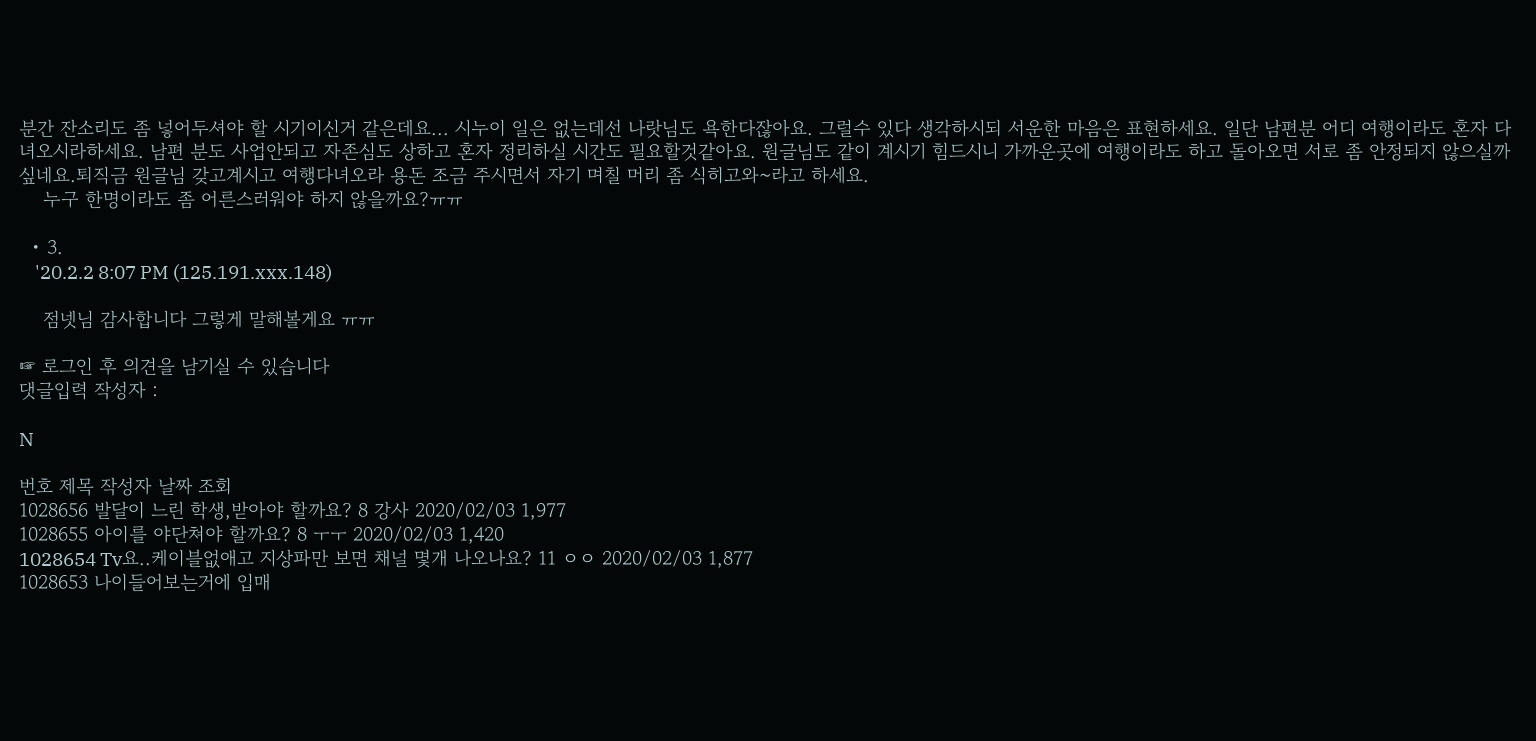분간 잔소리도 좀 넣어두셔야 할 시기이신거 같은데요... 시누이 일은 없는데선 나랏님도 욕한다잖아요. 그럴수 있다 생각하시되 서운한 마음은 표현하세요. 일단 남편분 어디 여행이라도 혼자 다녀오시라하세요. 남편 분도 사업안되고 자존심도 상하고 혼자 정리하실 시간도 필요할것같아요. 원글님도 같이 계시기 힘드시니 가까운곳에 여행이라도 하고 돌아오면 서로 좀 안정되지 않으실까 싶네요.퇴직금 원글님 갖고계시고 여행다녀오라 용돈 조금 주시면서 자기 며칠 머리 좀 식히고와~라고 하세요.
    누구 한명이라도 좀 어른스러워야 하지 않을까요?ㅠㅠ

  • 3.
    '20.2.2 8:07 PM (125.191.xxx.148)

    점넷님 감사합니다 그렇게 말해볼게요 ㅠㅠ

☞ 로그인 후 의견을 남기실 수 있습니다
댓글입력 작성자 :

N

번호 제목 작성자 날짜 조회
1028656 발달이 느린 학생,받아야 할까요? 8 강사 2020/02/03 1,977
1028655 아이를 야단쳐야 할까요? 8 ㅜㅜ 2020/02/03 1,420
1028654 Tv요..케이블없애고 지상파만 보면 채널 몇개 나오나요? 11 ㅇㅇ 2020/02/03 1,877
1028653 나이들어보는거에 입매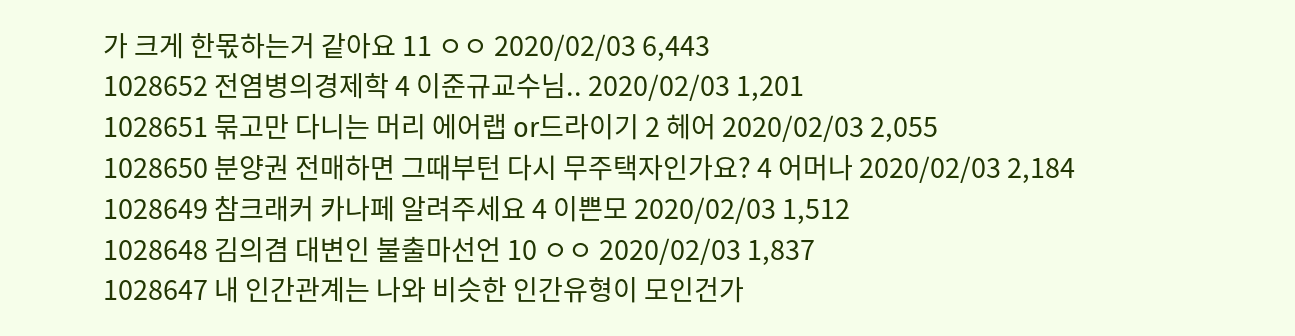가 크게 한몫하는거 같아요 11 ㅇㅇ 2020/02/03 6,443
1028652 전염병의경제학 4 이준규교수님.. 2020/02/03 1,201
1028651 묶고만 다니는 머리 에어랩 or드라이기 2 헤어 2020/02/03 2,055
1028650 분양권 전매하면 그때부턴 다시 무주택자인가요? 4 어머나 2020/02/03 2,184
1028649 참크래커 카나페 알려주세요 4 이쁜모 2020/02/03 1,512
1028648 김의겸 대변인 불출마선언 10 ㅇㅇ 2020/02/03 1,837
1028647 내 인간관계는 나와 비슷한 인간유형이 모인건가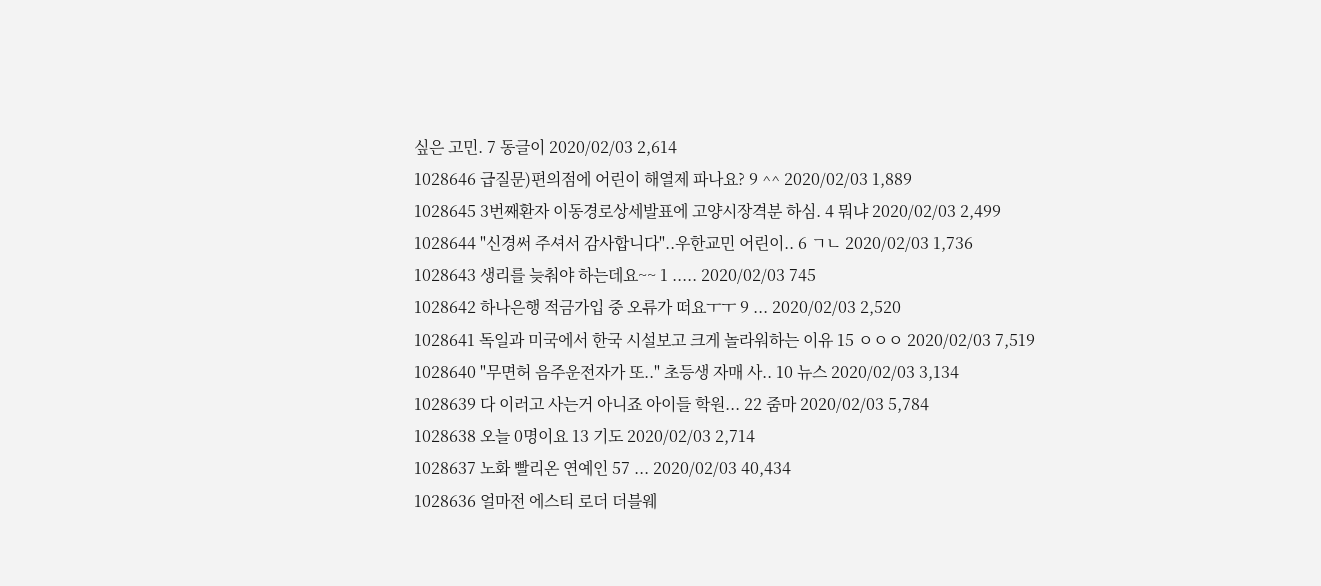싶은 고민. 7 동글이 2020/02/03 2,614
1028646 급질문)편의점에 어린이 해열제 파나요? 9 ^^ 2020/02/03 1,889
1028645 3번째환자 이동경로상세발표에 고양시장격분 하심. 4 뭐냐 2020/02/03 2,499
1028644 "신경써 주셔서 감사합니다"..우한교민 어린이.. 6 ㄱㄴ 2020/02/03 1,736
1028643 생리를 늦춰야 하는데요~~ 1 ..... 2020/02/03 745
1028642 하나은행 적금가입 중 오류가 떠요ㅜㅜ 9 ... 2020/02/03 2,520
1028641 독일과 미국에서 한국 시설보고 크게 놀라워하는 이유 15 ㅇㅇㅇ 2020/02/03 7,519
1028640 "무면허 음주운전자가 또.." 초등생 자매 사.. 10 뉴스 2020/02/03 3,134
1028639 다 이러고 사는거 아니죠 아이들 학원... 22 줌마 2020/02/03 5,784
1028638 오늘 0명이요 13 기도 2020/02/03 2,714
1028637 노화 빨리온 연예인 57 ... 2020/02/03 40,434
1028636 얼마전 에스티 로더 더블웨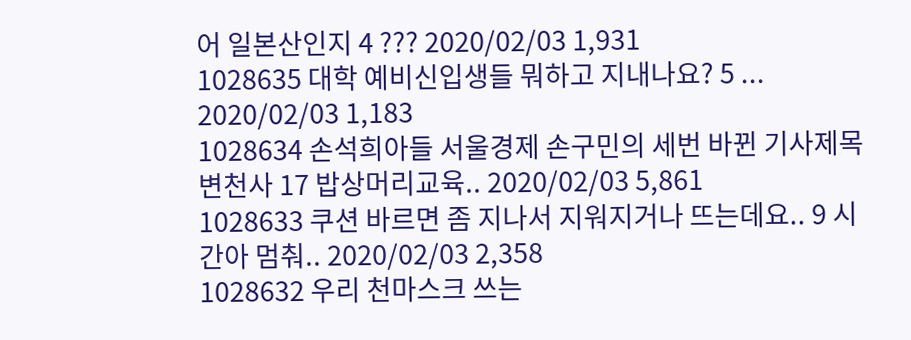어 일본산인지 4 ??? 2020/02/03 1,931
1028635 대학 예비신입생들 뭐하고 지내나요? 5 ... 2020/02/03 1,183
1028634 손석희아들 서울경제 손구민의 세번 바뀐 기사제목 변천사 17 밥상머리교육.. 2020/02/03 5,861
1028633 쿠션 바르면 좀 지나서 지워지거나 뜨는데요.. 9 시간아 멈춰.. 2020/02/03 2,358
1028632 우리 천마스크 쓰는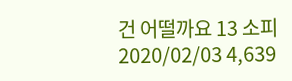건 어떨까요 13 소피 2020/02/03 4,639